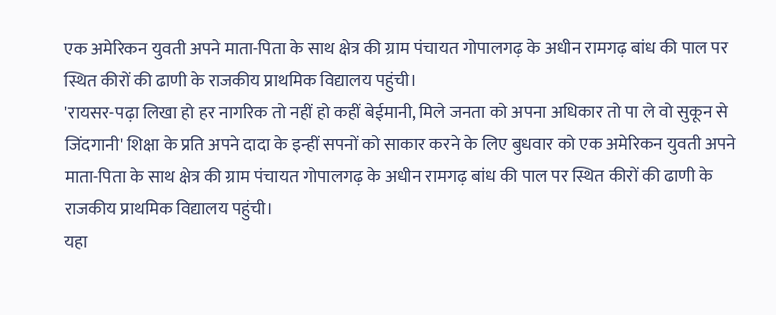एक अमेरिकन युवती अपने माता-पिता के साथ क्षेत्र की ग्राम पंचायत गोपालगढ़ के अधीन रामगढ़ बांध की पाल पर स्थित कीरों की ढाणी के राजकीय प्राथमिक विद्यालय पहुंची।
'रायसर-पढ़ा लिखा हो हर नागरिक तो नहीं हो कहीं बेईमानी, मिले जनता को अपना अधिकार तो पा ले वो सुकून से जिंदगानी' शिक्षा के प्रति अपने दादा के इन्हीं सपनों को साकार करने के लिए बुधवार को एक अमेरिकन युवती अपने माता-पिता के साथ क्षेत्र की ग्राम पंचायत गोपालगढ़ के अधीन रामगढ़ बांध की पाल पर स्थित कीरों की ढाणी के राजकीय प्राथमिक विद्यालय पहुंची।
यहा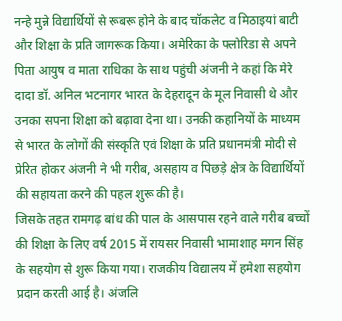नन्हे मुन्ने विद्यार्थियों से रूबरू होने के बाद चॉकलेट व मिठाइयां बाटी और शिक्षा के प्रति जागरूक किया। अमेरिका के फ्लोरिडा से अपने पिता आयुष व माता राधिका के साथ पहुंची अंजनी ने कहां कि मेरे दादा डॉ. अनिल भटनागर भारत के देहरादून के मूल निवासी थे और उनका सपना शिक्षा को बढ़ावा देना था। उनकी कहानियों के माध्यम से भारत के लोगों की संस्कृति एवं शिक्षा के प्रति प्रधानमंत्री मोदी से प्रेरित होकर अंजनी ने भी गरीब, असहाय व पिछड़े क्षेत्र के विद्यार्थियों की सहायता करने की पहल शुरू की है।
जिसके तहत रामगढ़ बांध की पाल के आसपास रहने वाले गरीब बच्चों की शिक्षा के लिए वर्ष 2015 में रायसर निवासी भामाशाह मगन सिंह के सहयोग से शुरू किया गया। राजकीय विद्यालय में हमेशा सहयोग प्रदान करती आई है। अंजलि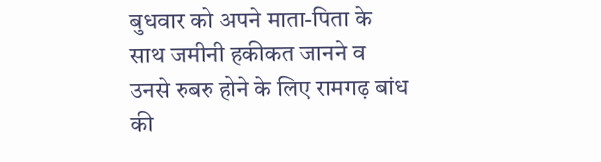बुधवार को अपने माता-पिता के साथ जमीनी हकीकत जानने व उनसे रुबरु होने के लिए रामगढ़ बांध की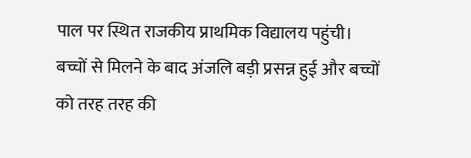पाल पर स्थित राजकीय प्राथमिक विद्यालय पहुंची।
बच्चों से मिलने के बाद अंजलि बड़ी प्रसन्न हुई और बच्चों को तरह तरह की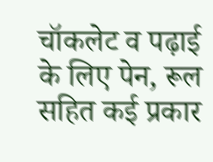चॉकलेट व पढ़ाई के लिए पेन, रूल सहित कई प्रकार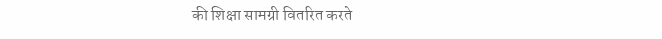की शिक्षा सामग्री वितरित करते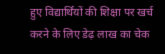हुए विद्यार्थियों की शिक्षा पर खर्च करने के लिए डेढ़ लाख का चेक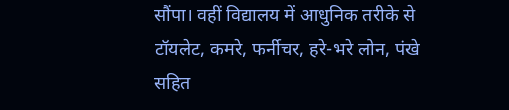सौंपा। वहीं विद्यालय में आधुनिक तरीके से टॉयलेट, कमरे, फर्नीचर, हरे-भरे लोन, पंखे सहित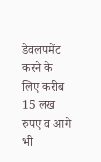डेवलपमेंट करने के लिए करीब 15 लख रुपए व आगे भी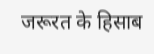जरूरत के हिसाब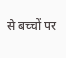से बच्चों पर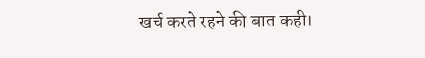खर्च करते रहने की बात कही।